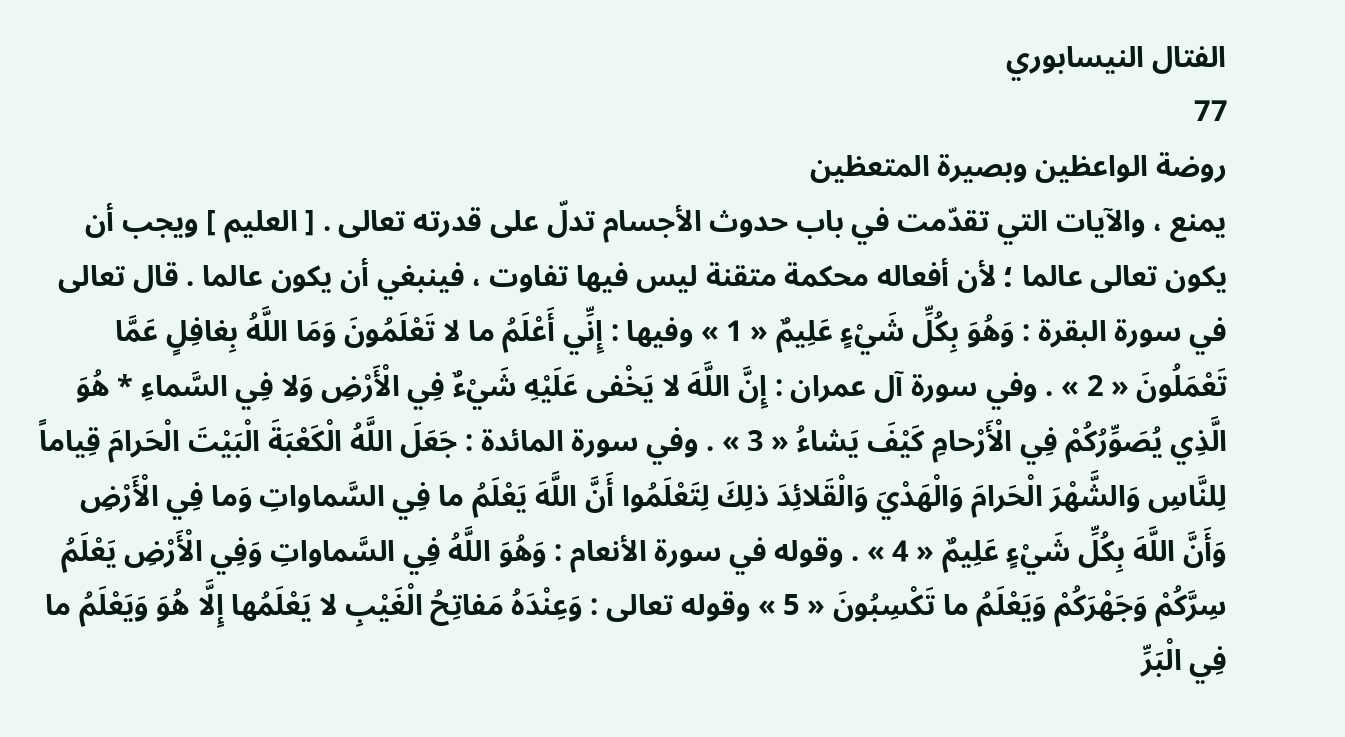الفتال النيسابوري
77
روضة الواعظين وبصيرة المتعظين
يمنع ، والآيات التي تقدّمت في باب حدوث الأجسام تدلّ على قدرته تعالى . [ العليم ] ويجب أن يكون تعالى عالما ؛ لأن أفعاله محكمة متقنة ليس فيها تفاوت ، فينبغي أن يكون عالما . قال تعالى في سورة البقرة : وَهُوَ بِكُلِّ شَيْءٍ عَلِيمٌ « 1 » وفيها : إِنِّي أَعْلَمُ ما لا تَعْلَمُونَ وَمَا اللَّهُ بِغافِلٍ عَمَّا تَعْمَلُونَ « 2 » . وفي سورة آل عمران : إِنَّ اللَّهَ لا يَخْفى عَلَيْهِ شَيْءٌ فِي الْأَرْضِ وَلا فِي السَّماءِ * هُوَ الَّذِي يُصَوِّرُكُمْ فِي الْأَرْحامِ كَيْفَ يَشاءُ « 3 » . وفي سورة المائدة : جَعَلَ اللَّهُ الْكَعْبَةَ الْبَيْتَ الْحَرامَ قِياماً لِلنَّاسِ وَالشَّهْرَ الْحَرامَ وَالْهَدْيَ وَالْقَلائِدَ ذلِكَ لِتَعْلَمُوا أَنَّ اللَّهَ يَعْلَمُ ما فِي السَّماواتِ وَما فِي الْأَرْضِ وَأَنَّ اللَّهَ بِكُلِّ شَيْءٍ عَلِيمٌ « 4 » . وقوله في سورة الأنعام : وَهُوَ اللَّهُ فِي السَّماواتِ وَفِي الْأَرْضِ يَعْلَمُ سِرَّكُمْ وَجَهْرَكُمْ وَيَعْلَمُ ما تَكْسِبُونَ « 5 » وقوله تعالى : وَعِنْدَهُ مَفاتِحُ الْغَيْبِ لا يَعْلَمُها إِلَّا هُوَ وَيَعْلَمُ ما فِي الْبَرِّ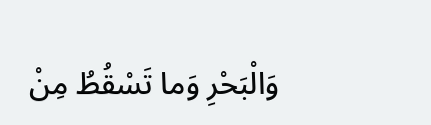وَالْبَحْرِ وَما تَسْقُطُ مِنْ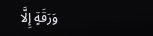وَرَقَةٍ إِلَّا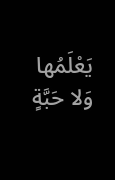يَعْلَمُها وَلا حَبَّةٍ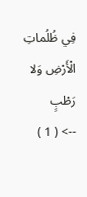فِي ظُلُماتِ الْأَرْضِ وَلا رَطْبٍ
--> ( 1 )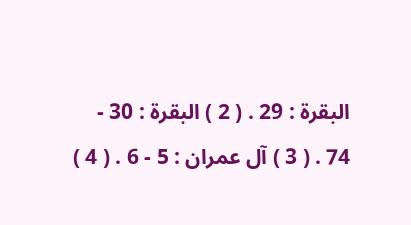البقرة : 29 . ( 2 ) البقرة : 30 - 74 . ( 3 ) آل عمران : 5 - 6 . ( 4 )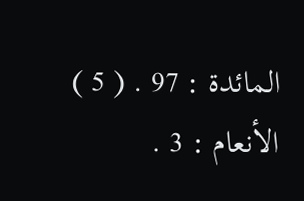المائدة : 97 . ( 5 ) الأنعام : 3 .